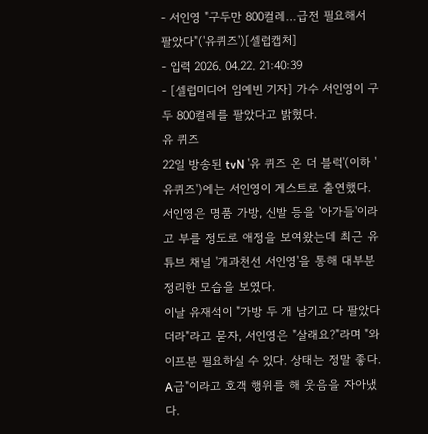- 서인영 "구두만 800컬레…급전 필요해서 팔았다"('유퀴즈')[셀럽캡처]
- 입력 2026. 04.22. 21:40:39
- [셀럽미디어 임예빈 기자] 가수 서인영이 구두 800켤레를 팔았다고 밝혔다.
유 퀴즈
22일 방송된 tvN '유 퀴즈 온 더 블럭'(이하 '유퀴즈')에는 서인영이 게스트로 출연했다.
서인영은 명품 가방, 신발 등을 '아가들'이라고 부를 정도로 애정을 보여왔는데 최근 유튜브 채널 '개과천선 서인영'을 통해 대부분 정리한 모습을 보였다.
이날 유재석이 "가방 두 개 남기고 다 팔았다더라"라고 묻자, 서인영은 "살래요?"라며 "와이프분 필요하실 수 있다. 상태는 정말 좋다. A급"이라고 호객 행위를 해 웃음을 자아냈다.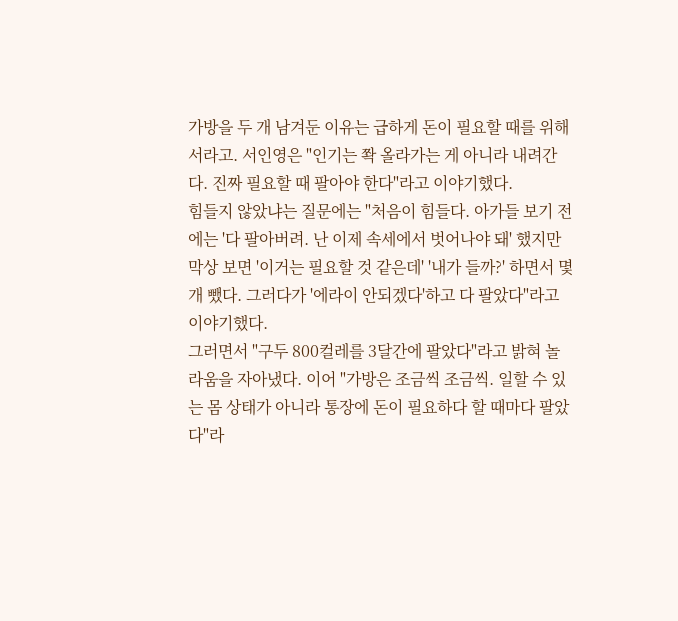가방을 두 개 남겨둔 이유는 급하게 돈이 필요할 때를 위해서라고. 서인영은 "인기는 쫙 올라가는 게 아니라 내려간다. 진짜 필요할 때 팔아야 한다"라고 이야기했다.
힘들지 않았냐는 질문에는 "처음이 힘들다. 아가들 보기 전에는 '다 팔아버려. 난 이제 속세에서 벗어나야 돼' 했지만 막상 보면 '이거는 필요할 것 같은데' '내가 들까?' 하면서 몇개 뺐다. 그러다가 '에라이 안되겠다'하고 다 팔았다"라고 이야기했다.
그러면서 "구두 800컬레를 3달간에 팔았다"라고 밝혀 놀라움을 자아냈다. 이어 "가방은 조금씩 조금씩. 일할 수 있는 몸 상태가 아니라 통장에 돈이 필요하다 할 때마다 팔았다"라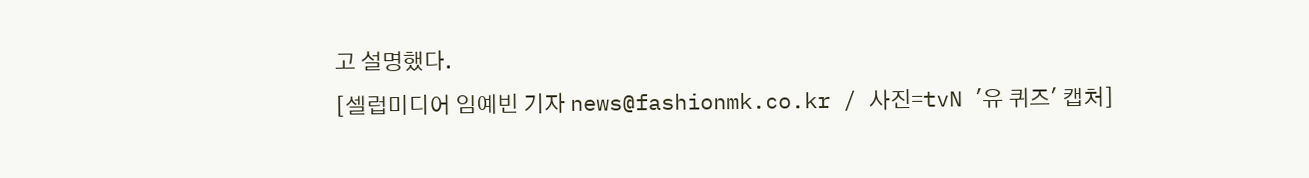고 설명했다.
[셀럽미디어 임예빈 기자 news@fashionmk.co.kr / 사진=tvN '유 퀴즈' 캡처]